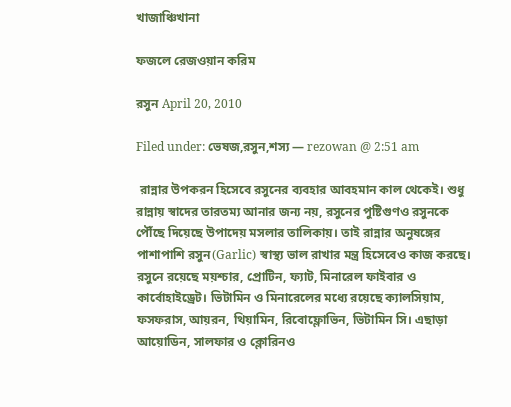খাজাঞ্চিখানা

ফজলে রেজওয়ান করিম

রসুন April 20, 2010

Filed under: ভেষজ,রসুন,শস্য — rezowan @ 2:51 am

 রান্নার উপকরন হিসেবে রসুনের ব্যবহার আবহমান কাল থেকেই। শুধু রান্নায় স্বাদের তারতম্য আনার জন্য নয়, রসুনের পুষ্টিগুণও রসুনকে পৌঁছে দিয়েছে উপাদেয় মসলার তালিকায়। তাই রান্নার অনুষঙ্গের পাশাপাশি রসুন(Garlic) স্বাস্থ্য ভাল রাখার মন্ত্র হিসেবেও কাজ করছে।
রসুনে রয়েছে ময়শ্চার, প্রোটিন, ফ্যাট, মিনারেল ফাইবার ও কার্বোহাইড্রেট। ভিটামিন ও মিনারেলের মধ্যে রয়েছে ক্যালসিয়াম, ফসফরাস, আয়রন, থিয়ামিন, রিবোফ্লোভিন, ভিটামিন সি। এছাড়া আয়োডিন, সালফার ও ক্লোরিনও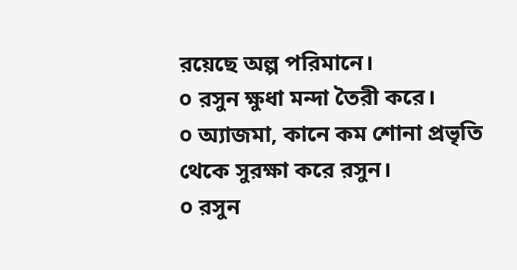রয়েছে অল্প পরিমানে।
০ রসুন ক্ষুধা মন্দা তৈরী করে।
০ অ্যাজমা, কানে কম শোনা প্রভৃতি থেকে সুরক্ষা করে রসুন।
০ রসুন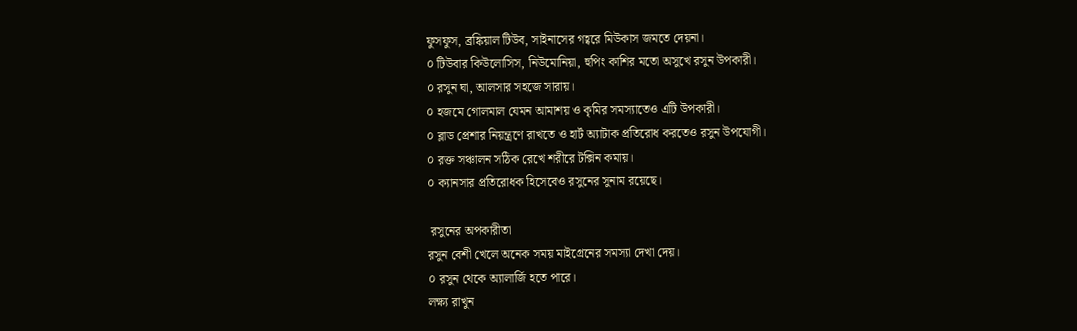ফুসফুস, ব্রঙ্কিয়াল টিউব, সাইনাসের গহ্বরে মিউকাস জমতে দেয়না।
০ টিউবার কিউলোসিস, নিউমোনিয়া, হুপিং কাশির মতো অসুখে রসুন উপকারী।
০ রসুন ঘা, আলসার সহজে সারায়।
০ হজমে গোলমাল যেমন আমাশয় ও কৃমির সমস্যাতেও এটি উপকারী।
০ ব্লাড প্রেশার নিয়ন্ত্রণে রাখতে ও হার্ট অ্যাটাক প্রতিরোধ করতেও রসুন উপযোগী।
০ রক্ত সঞ্চালন সঠিক রেখে শরীরে টক্সিন কমায়।
০ ক্যানসার প্রতিরোধক হিসেবেও রসুনের সুনাম রয়েছে।

 রসুনের অপকারীতা
রসুন বেশী খেলে অনেক সময় মাইগ্রেনের সমস্যা দেখা দেয়।
০ রসুন থেকে অ্যালার্জি হতে পারে।
লক্ষ্য রাখুন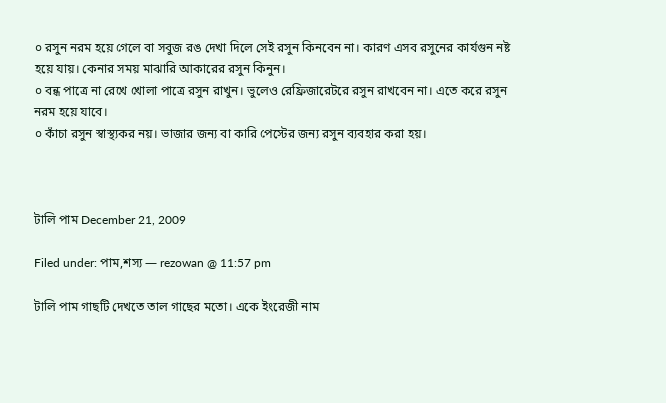০ রসুন নরম হয়ে গেলে বা সবুজ রঙ দেখা দিলে সেই রসুন কিনবেন না। কারণ এসব রসুনের কার্যগুন নষ্ট হয়ে যায়। কেনার সময় মাঝারি আকারের রসুন কিনুন।
০ বন্ধ পাত্রে না রেখে খোলা পাত্রে রসুন রাখুন। ভুলেও রেফ্রিজারেটরে রসুন রাখবেন না। এতে করে রসুন নরম হয়ে যাবে।
০ কাঁচা রসুন স্বাস্থ্যকর নয়। ভাজার জন্য বা কারি পেস্টের জন্য রসুন ব্যবহার করা হয়।



টালি পাম December 21, 2009

Filed under: পাম,শস্য — rezowan @ 11:57 pm

টালি পাম গাছটি দেখতে তাল গাছের মতো। একে ইংরেজী নাম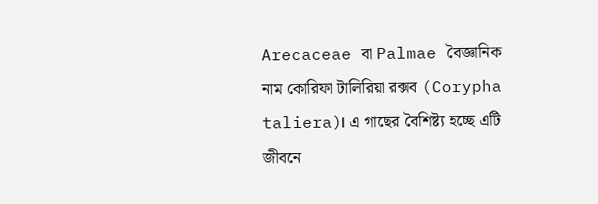Arecaceae বা Palmae বৈজ্ঞানিক নাম কোরিফা টালিরিয়া রক্সব (Corypha taliera)। এ গাছের বৈশিষ্ট্য হচ্ছে এটি জীবনে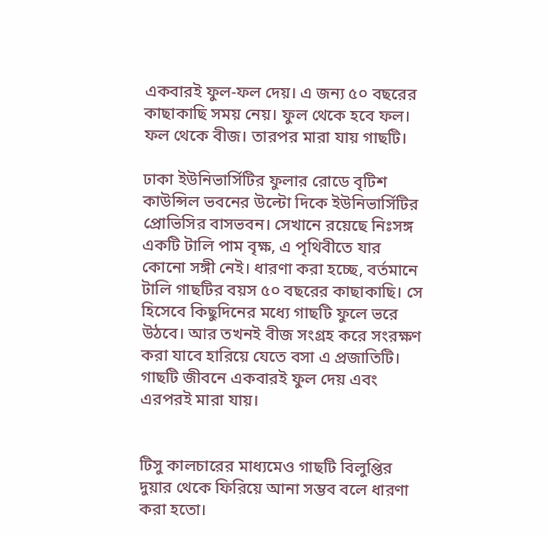একবারই ফুল-ফল দেয়। এ জন্য ৫০ বছরের কাছাকাছি সময় নেয়। ফুল থেকে হবে ফল। ফল থেকে বীজ। তারপর মারা যায় গাছটি।

ঢাকা ইউনিভার্সিটির ফুলার রোডে বৃটিশ কাউন্সিল ভবনের উল্টো দিকে ইউনিভার্সিটির প্রোভিসির বাসভবন। সেখানে রয়েছে নিঃসঙ্গ একটি টালি পাম বৃক্ষ, এ পৃথিবীতে যার কোনো সঙ্গী নেই। ধারণা করা হচ্ছে, বর্তমানে টালি গাছটির বয়স ৫০ বছরের কাছাকাছি। সে হিসেবে কিছুদিনের মধ্যে গাছটি ফুলে ভরে উঠবে। আর তখনই বীজ সংগ্রহ করে সংরক্ষণ করা যাবে হারিয়ে যেতে বসা এ প্রজাতিটি। গাছটি জীবনে একবারই ফুল দেয় এবং এরপরই মারা যায়।


টিসু কালচারের মাধ্যমেও গাছটি বিলুপ্তির দুয়ার থেকে ফিরিয়ে আনা সম্ভব বলে ধারণা করা হতো।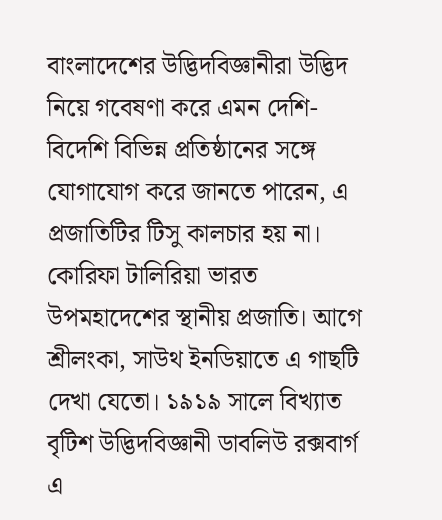বাংলাদেশের উদ্ভিদবিজ্ঞানীরা উদ্ভিদ নিয়ে গবেষণা করে এমন দেশি-বিদেশি বিভিন্ন প্রতিষ্ঠানের সঙ্গে যোগাযোগ করে জানতে পারেন, এ প্রজাতিটির টিসু কালচার হয় না।
কোরিফা টালিরিয়া ভারত উপমহাদেশের স্থানীয় প্রজাতি। আগে শ্রীলংকা, সাউথ ইনডিয়াতে এ গাছটি দেখা যেতো। ১৯১৯ সালে বিখ্যাত বৃটিশ উদ্ভিদবিজ্ঞানী ডাবলিউ রক্সবার্গ এ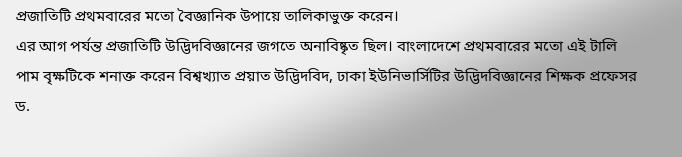প্রজাতিটি প্রথমবারের মতো বৈজ্ঞানিক উপায়ে তালিকাভুক্ত করেন।
এর আগ পর্যন্ত প্রজাতিটি উদ্ভিদবিজ্ঞানের জগতে অনাবিষ্কৃত ছিল। বাংলাদেশে প্রথমবারের মতো এই টালি পাম বৃক্ষটিকে শনাক্ত করেন বিশ্বখ্যাত প্রয়াত উদ্ভিদবিদ, ঢাকা ইউনিভার্সিটির উদ্ভিদবিজ্ঞানের শিক্ষক প্রফেসর ড.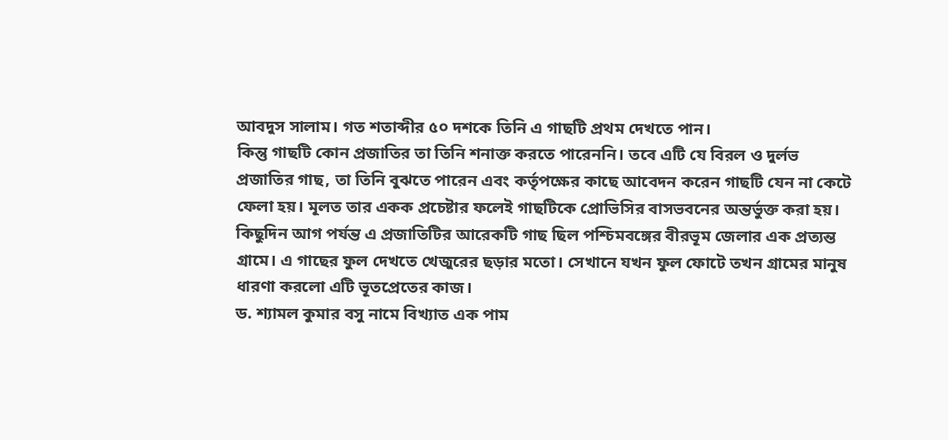আবদুস সালাম। গত শতাব্দীর ৫০ দশকে তিনি এ গাছটি প্রথম দেখতে পান।
কিন্তু গাছটি কোন প্রজাতির তা তিনি শনাক্ত করতে পারেননি। তবে এটি যে বিরল ও দুর্লভ প্রজাতির গাছ, তা তিনি বুঝতে পারেন এবং কর্তৃপক্ষের কাছে আবেদন করেন গাছটি যেন না কেটে ফেলা হয়। মূলত তার একক প্রচেষ্টার ফলেই গাছটিকে প্রোভিসির বাসভবনের অন্তর্ভুক্ত করা হয়।
কিছুদিন আগ পর্যন্ত এ প্রজাতিটির আরেকটি গাছ ছিল পশ্চিমবঙ্গের বীরভূম জেলার এক প্রত্যন্ত গ্রামে। এ গাছের ফুল দেখতে খেজুরের ছড়ার মতো। সেখানে যখন ফুল ফোটে তখন গ্রামের মানুষ ধারণা করলো এটি ভূতপ্রেতের কাজ।
ড. শ্যামল কুমার বসু নামে বিখ্যাত এক পাম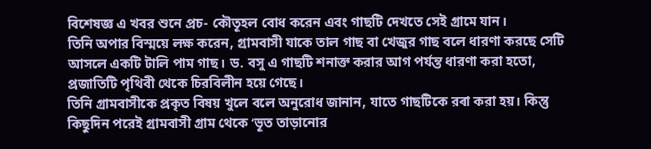বিশেষজ্ঞ এ খবর শুনে প্রচ- কৌতূহল বোধ করেন এবং গাছটি দেখতে সেই গ্রামে যান।
তিনি অপার বিস্ময়ে লক্ষ করেন, গ্রামবাসী যাকে তাল গাছ বা খেজুর গাছ বলে ধারণা করছে সেটি আসলে একটি টালি পাম গাছ। ড. বসু এ গাছটি শনাক্ত করার আগ পর্যন্ত ধারণা করা হতো, প্রজাতিটি পৃথিবী থেকে চিরবিলীন হয়ে গেছে।
তিনি গ্রামবাসীকে প্রকৃত বিষয় খুলে বলে অনুরোধ জানান, যাতে গাছটিকে রৰা করা হয়। কিন্তু কিছুদিন পরেই গ্রামবাসী গ্রাম থেকে ‘ভূত তাড়ানোর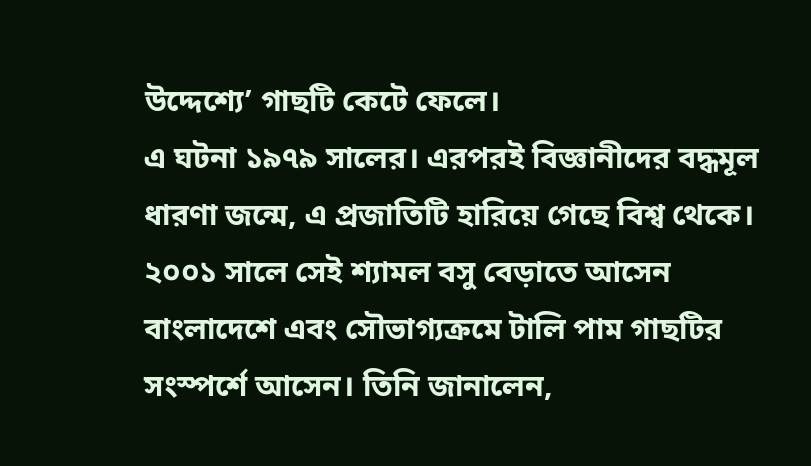উদ্দেশ্যে’ গাছটি কেটে ফেলে।
এ ঘটনা ১৯৭৯ সালের। এরপরই বিজ্ঞানীদের বদ্ধমূল ধারণা জন্মে, এ প্রজাতিটি হারিয়ে গেছে বিশ্ব থেকে। ২০০১ সালে সেই শ্যামল বসু বেড়াতে আসেন বাংলাদেশে এবং সৌভাগ্যক্রমে টালি পাম গাছটির সংস্পর্শে আসেন। তিনি জানালেন,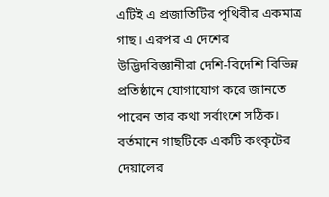এটিই এ প্রজাতিটির পৃথিবীর একমাত্র গাছ। এরপর এ দেশের উদ্ভিদবিজ্ঞানীরা দেশি-বিদেশি বিভিন্ন প্রতিষ্ঠানে যোগাযোগ করে জানতে পারেন তার কথা সর্বাংশে সঠিক। বর্তমানে গাছটিকে একটি কংকৃটের দেয়ালের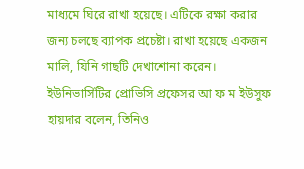মাধ্যমে ঘিরে রাখা হয়েছে। এটিকে রক্ষা করার জন্য চলছে ব্যাপক প্রচেষ্টা। রাখা হয়েছে একজন মালি, যিনি গাছটি দেখাশোনা করেন।
ইউনিভার্সিটির প্রোভিসি প্রফেসর আ ফ ম ইউসুফ হায়দার বলেন, তিনিও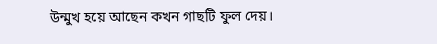উন্মুখ হয়ে আছেন কখন গাছটি ফুল দেয়।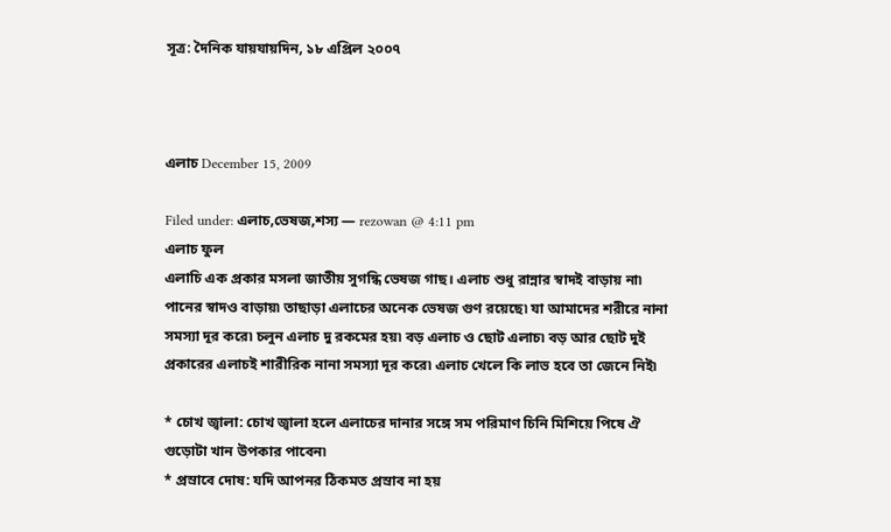সূত্র: দৈনিক যায়যায়দিন, ১৮ এপ্রিল ২০০৭



এলাচ December 15, 2009

Filed under: এলাচ,ভেষজ,শস্য — rezowan @ 4:11 pm
এলাচ ফুল
এলাচি এক প্রকার মসলা জাতীয় সুগন্ধি ভেষজ গাছ। এলাচ শুধু রান্নার স্বাদই বাড়ায় না৷ পানের স্বাদও বাড়ায়৷ তাছাড়া এলাচের অনেক ভেষজ গুণ রয়েছে৷ যা আমাদের শরীরে নানা সমস্যা দূর করে৷ চলুন এলাচ দু রকমের হয়৷ বড় এলাচ ও ছোট এলাচ৷ বড় আর ছোট দুই প্রকারের এলাচই শারীরিক নানা সমস্যা দূর করে৷ এলাচ খেলে কি লাভ হবে তা জেনে নিই৷

* চোখ জ্বালা: চোখ জ্বালা হলে এলাচের দানার সঙ্গে সম পরিমাণ চিনি মিশিয়ে পিষে ঐ গুড়োটা খান উপকার পাবেন৷
* প্রস্রাবে দোষ: যদি আপনর ঠিকমত প্রস্রাব না হয়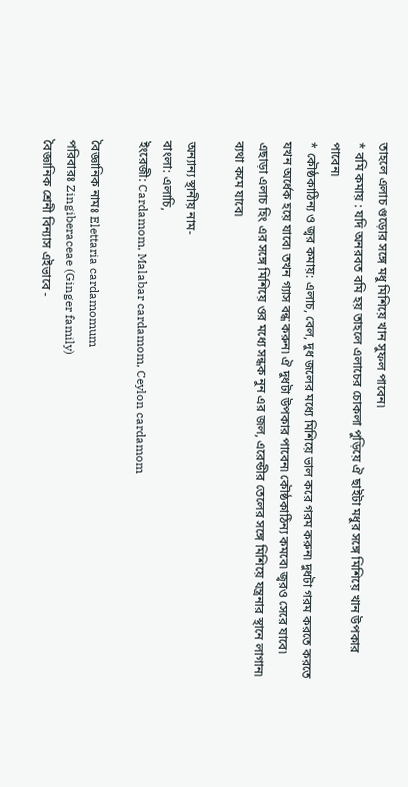তাহলে এলাচ গুড়োর সঙ্গে মধু মিশিয়ে খান সুফল পাবেন৷
* বমি কমায় : যদি অনরবত বমি হয় তাহলে এলাচের চোকলা পুড়িয়ে ঐ ছাইটা মধুর সঙ্গে মিশিয়ে খান উপকার পাবেন৷
* কৌষ্ঠকাঠিন্য ও জ্বর কমায়: এলাচ, বেল, দুধ জলের মধ্যে মিশিয়ে ভাল করে গরম করুন৷ দুধটা গরম করতে করতে যখন অর্ধেক হয়ে যাবে৷ তখন গ্যাস বন্ধ করুন৷ ঐ দুধটা উপকার পাবেন৷ কৌষ্ঠকাঠিন্য কমবে৷ জ্বরও সেরে যাবে৷
এছাড়া এলাচ হিং এর সঙ্গে মিশিয়ে ওর মধ্যে সন্ধক নুন এর জল, এরেন্ডীর তেলের সঙ্গে মিশিয়ে যন্ত্রনার স্থানে লাগান৷ ব্যথা কমে যাবে৷

অন্যান্য স্থানীয় নাম-
বাংলা: এলাচি,
ইংরেজী: Cardamom, Malabar cardamom, Ceylon cardamom

বৈজ্ঞানিক নামঃ Elettaria cardamomum
পরিবারঃ Zingiberaceae (Ginger family)
বৈজ্ঞানিক শ্রেনী বিন্যাস এইভাবে -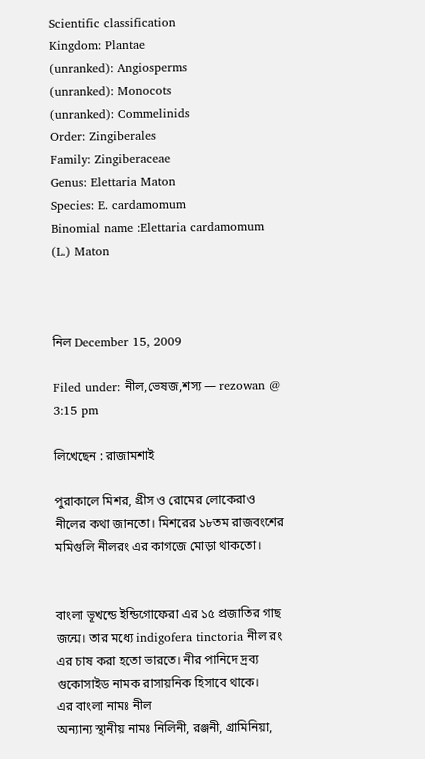Scientific classification
Kingdom: Plantae
(unranked): Angiosperms
(unranked): Monocots
(unranked): Commelinids
Order: Zingiberales
Family: Zingiberaceae
Genus: Elettaria Maton
Species: E. cardamomum
Binomial name :Elettaria cardamomum (L.) Maton



নিল December 15, 2009

Filed under: নীল,ভেষজ,শস্য — rezowan @ 3:15 pm

লিখেছেন : রাজামশাই

পুরাকালে মিশর, গ্রীস ও রোমের লোকেরাও নীলের কথা জানতো। মিশরের ১৮তম রাজবংশের মমিগুলি নীলরং এর কাগজে মোড়া থাকতো।


বাংলা ভূখন্ডে ইন্ডিগোফেরা এর ১৫ প্রজাতির গাছ জন্মে। তার মধ্যে indigofera tinctoria নীল রং এর চাষ করা হতো ভারতে। নীর পানিদে দ্রব্য গুকোসাইড নামক রাসায়নিক হিসাবে থাকে।
এর বাংলা নামঃ নীল
অন্যান্য স্থানীয় নামঃ নিলিনী, রঞ্জনী, গ্রামিনিয়া,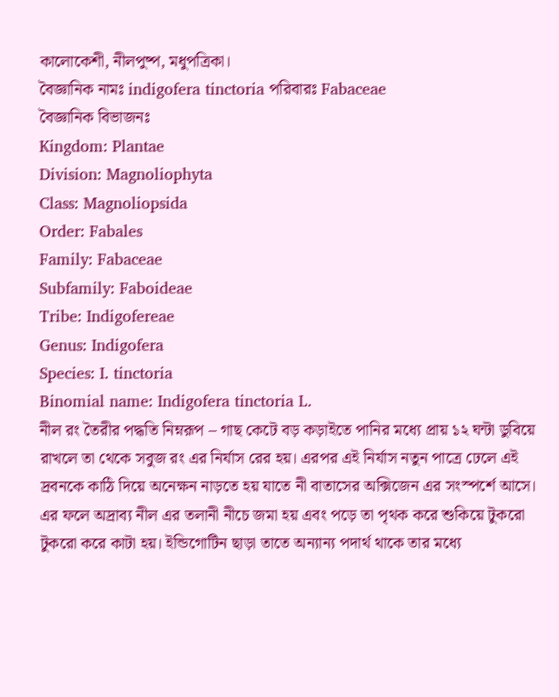কালোকেশী, নীলপুষ্প, মধুপত্রিকা।
বৈজ্ঞানিক নামঃ indigofera tinctoria পরিবারঃ Fabaceae
বৈজ্ঞানিক বিভাজনঃ
Kingdom: Plantae
Division: Magnoliophyta
Class: Magnoliopsida
Order: Fabales
Family: Fabaceae
Subfamily: Faboideae
Tribe: Indigofereae
Genus: Indigofera
Species: I. tinctoria
Binomial name: Indigofera tinctoria L.
নীল রং তৈরীর পদ্ধতি নিম্নরূপ – গাছ কেটে বড় কড়াইতে পানির মধ্যে প্রায় ১২ ঘন্টা ডুবিয়ে রাখলে তা থেকে সবুজ রং এর নির্যাস রের হয়। এরপর এই নির্যাস নতুন পাত্রে ঢেলে এই দ্রবনকে কাঠি দিয়ে অনেক্ষন নাড়তে হয় যাতে নী বাতাসের অক্সিজেন এর সংস্পর্শে আসে। এর ফলে অদ্রাব্য নীল এর তলানী নীচে জমা হয় এবং পড়ে তা পৃথক করে শুকিয়ে টুকরো টুকরো করে কাটা হয়। ইন্ডিগোটিন ছাড়া তাতে অন্যান্য পদার্থ থাকে তার মধ্যে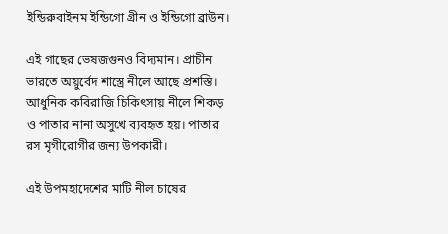ইন্ডিরুবাইনম ইন্ডিগো গ্রীন ও ইন্ডিগো ব্রাউন।

এই গাছের ভেষজগুনও বিদ্যমান। প্রাচীন ভারতে অয়ুর্বেদ শাস্ত্রে নীলে আছে প্রশস্তি। আধুনিক কবিরাজি চিকিৎসায় নীলে শিকড় ও পাতার নানা অসুখে ব্যবহৃত হয়। পাতার রস মৃগীরোগীর জন্য উপকারী।

এই উপমহাদেশের মাটি নীল চাষের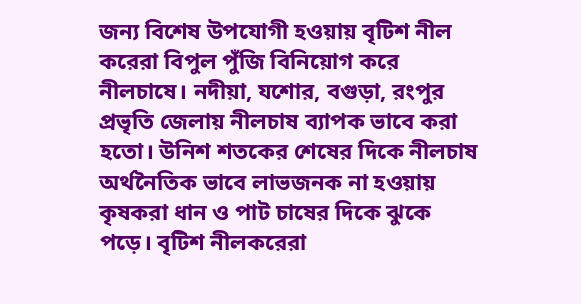জন্য বিশেষ উপযোগী হওয়ায় বৃটিশ নীল করেরা বিপুল পুঁজি বিনিয়োগ করে নীলচাষে। নদীয়া, যশোর, বগুড়া, রংপুর প্রভৃতি জেলায় নীলচাষ ব্যাপক ভাবে করা হতো। উনিশ শতকের শেষের দিকে নীলচাষ অর্থনৈতিক ভাবে লাভজনক না হওয়ায় কৃষকরা ধান ও পাট চাষের দিকে ঝুকে পড়ে। বৃটিশ নীলকরেরা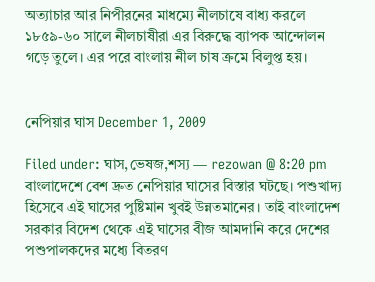অত্যাচার আর নিপীরনের মাধম্যে নীলচাষে বাধ্য করলে ১৮৫৯-৬০ সালে নীলচাষীরা এর বিরুদ্ধে ব্যাপক আন্দোলন গড়ে তুলে। এর পরে বাংলায় নীল চাষ ক্রমে বিলুপ্ত হয়।


নেপিয়ার ঘাস December 1, 2009

Filed under: ঘাস,ভেষজ,শস্য — rezowan @ 8:20 pm
বাংলাদেশে বেশ দ্রুত নেপিয়ার ঘাসের বিস্তার ঘটছে। পশুখাদ্য হিসেবে এই ঘাসের পুষ্টিমান খুবই উন্নতমানের। তাই বাংলাদেশ সরকার বিদেশ থেকে এই ঘাসের বীজ আমদানি করে দেশের পশুপালকদের মধ্যে বিতরণ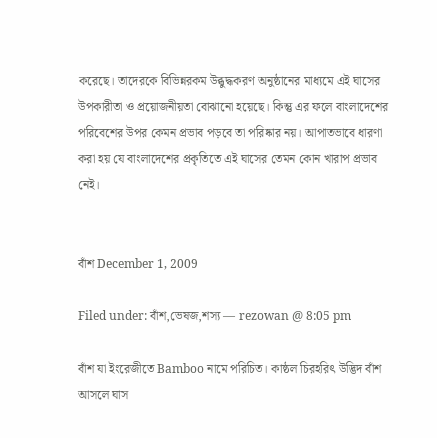করেছে। তাদেরকে বিভিন্নরকম উব্ধুদ্ধকরণ অনুষ্ঠানের মাধ্যমে এই ঘাসের উপকারীতা ও প্রয়োজনীয়তা বোঝানো হয়েছে। কিন্তু এর ফলে বাংলাদেশের পরিবেশের উপর কেমন প্রভাব পড়বে তা পরিষ্কার নয়। আপাতভাবে ধারণা করা হয় যে বাংলাদেশের প্রকৃতিতে এই ঘাসের তেমন কোন খারাপ প্রভাব নেই।


বাঁশ December 1, 2009

Filed under: বাঁশ,ভেষজ,শস্য — rezowan @ 8:05 pm

বাঁশ যা ইংরেজীতে Bamboo নামে পরিচিত। কাষ্ঠল চিরহরিৎ উদ্ভিদ বাঁশ আসলে ঘাস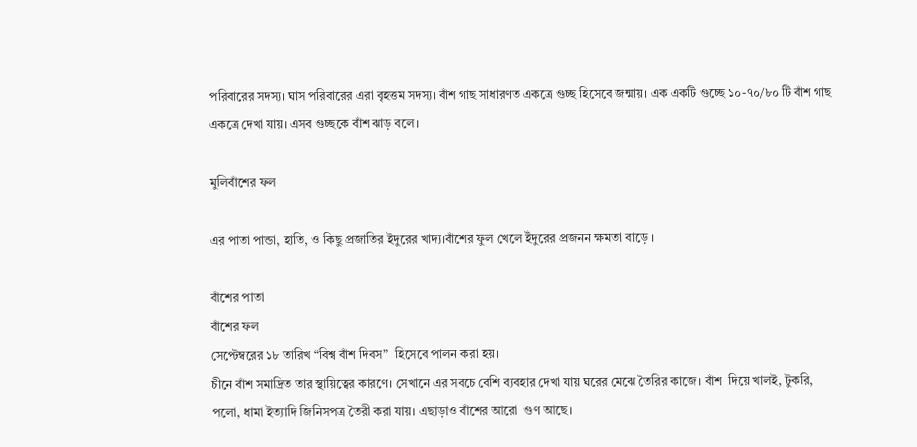পরিবারের সদস্য। ঘাস পরিবারের এরা বৃহত্তম সদস্য। বাঁশ গাছ সাধারণত একত্রে গুচ্ছ হিসেবে জন্মায়। এক একটি গুচ্ছে ১০-৭০/৮০ টি বাঁশ গাছ একত্রে দেখা যায়। এসব গুচ্ছকে বাঁশ ঝাড় বলে।

মুলিবাঁশের ফল

এর পাতা পান্ডা, হাতি, ও কিছু প্রজাতির ইদুরের খাদ্য।বাঁশের ফুল খেলে ইঁদুরের প্রজনন ক্ষমতা বাড়ে ।

বাঁশের পাতা
বাঁশের ফল
সেপ্টেম্বরের ১৮ তারিখ “বিশ্ব বাঁশ দিবস”  হিসেবে পালন করা হয়।
চীনে বাঁশ সমাদ্রিত তার স্থায়িত্বের কারণে। সেখানে এর সবচে বেশি ব্যবহার দেখা যায় ঘরের মেঝে তৈরির কাজে। বাঁশ  দিয়ে খালই, টুকরি, পলো, ধামা ইত্যাদি জিনিসপত্র তৈরী করা যায়। এছাড়াও বাঁশের আরো  গুণ আছে।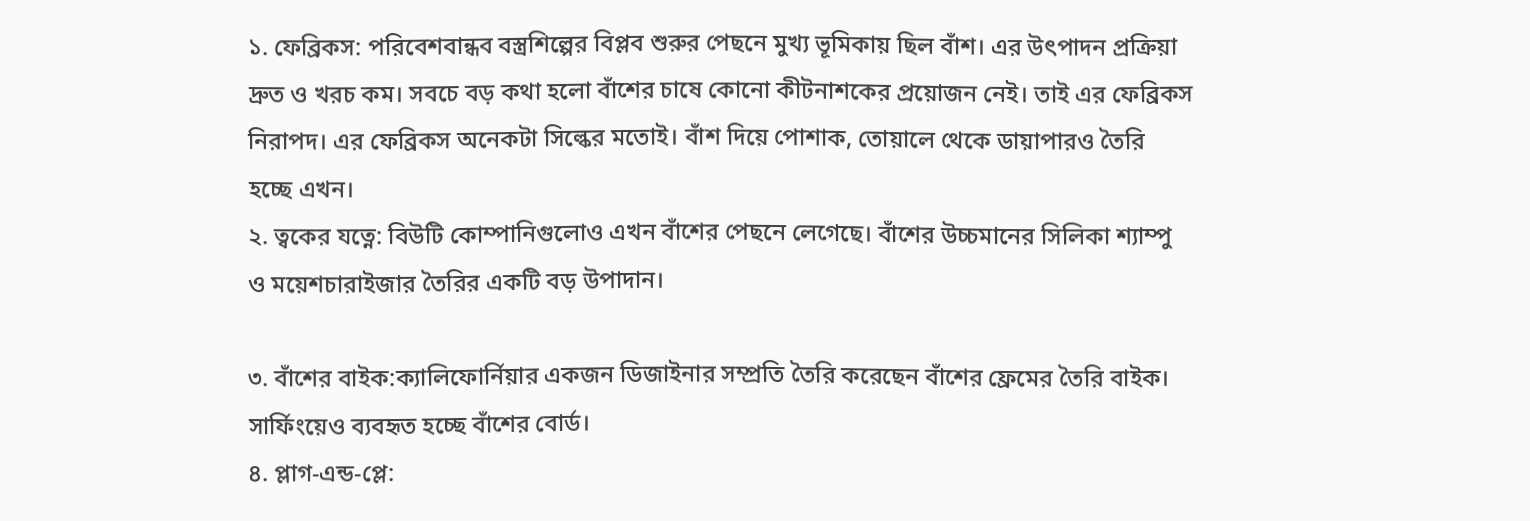১. ফেব্রিকস: পরিবেশবান্ধব বস্ত্রশিল্পের বিপ্লব শুরুর পেছনে মুখ্য ভূমিকায় ছিল বাঁশ। এর উৎপাদন প্রক্রিয়া দ্রুত ও খরচ কম। সবচে বড় কথা হলো বাঁশের চাষে কোনো কীটনাশকের প্রয়োজন নেই। তাই এর ফেব্রিকস নিরাপদ। এর ফেব্রিকস অনেকটা সিল্কের মতোই। বাঁশ দিয়ে পোশাক, তোয়ালে থেকে ডায়াপারও তৈরি হচ্ছে এখন।
২. ত্বকের যত্নে: বিউটি কোম্পানিগুলোও এখন বাঁশের পেছনে লেগেছে। বাঁশের উচ্চমানের সিলিকা শ্যাম্পু ও ময়েশচারাইজার তৈরির একটি বড় উপাদান।

৩. বাঁশের বাইক:ক্যালিফোর্নিয়ার একজন ডিজাইনার সম্প্রতি তৈরি করেছেন বাঁশের ফ্রেমের তৈরি বাইক। সার্ফিংয়েও ব্যবহৃত হচ্ছে বাঁশের বোর্ড।
৪. প্লাগ-এন্ড-প্লে: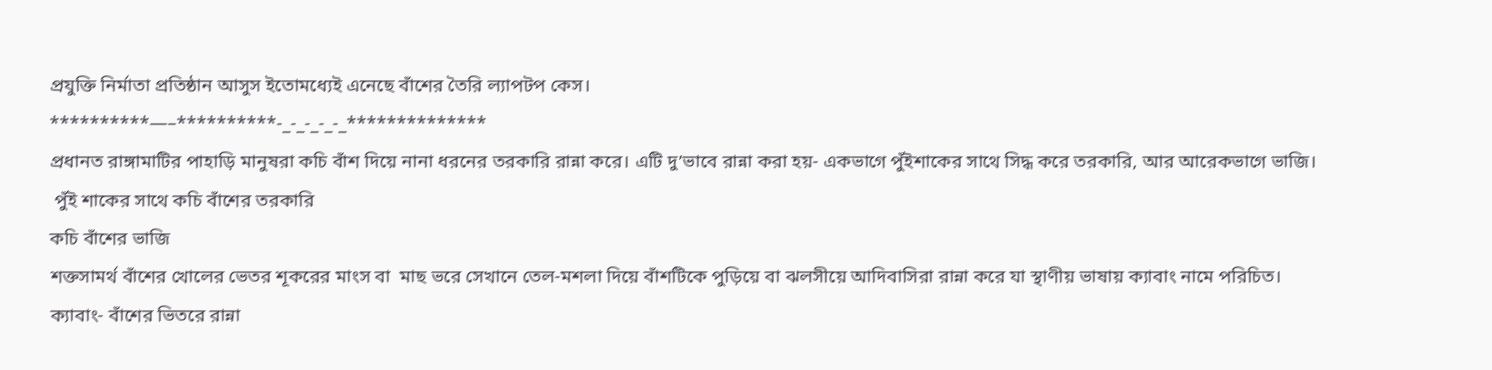প্রযুক্তি নির্মাতা প্রতিষ্ঠান আসুস ইতোমধ্যেই এনেছে বাঁশের তৈরি ল্যাপটপ কেস।
**********—–**********-_-_-_-_-_**************
প্রধানত রাঙ্গামাটির পাহাড়ি মানুষরা কচি বাঁশ দিয়ে নানা ধরনের তরকারি রান্না করে। এটি দু’ভাবে রান্না করা হয়- একভাগে পুঁইশাকের সাথে সিদ্ধ করে তরকারি, আর আরেকভাগে ভাজি।
 পুঁই শাকের সাথে কচি বাঁশের তরকারি
কচি বাঁশের ভাজি
শক্তসামর্থ বাঁশের খোলের ভেতর শূকরের মাংস বা  মাছ ভরে সেখানে তেল-মশলা দিয়ে বাঁশটিকে পুড়িয়ে বা ঝলসীয়ে আদিবাসিরা রান্না করে যা স্থাণীয় ভাষায় ক্যাবাং নামে পরিচিত।
ক্যাবাং- বাঁশের ভিতরে রান্না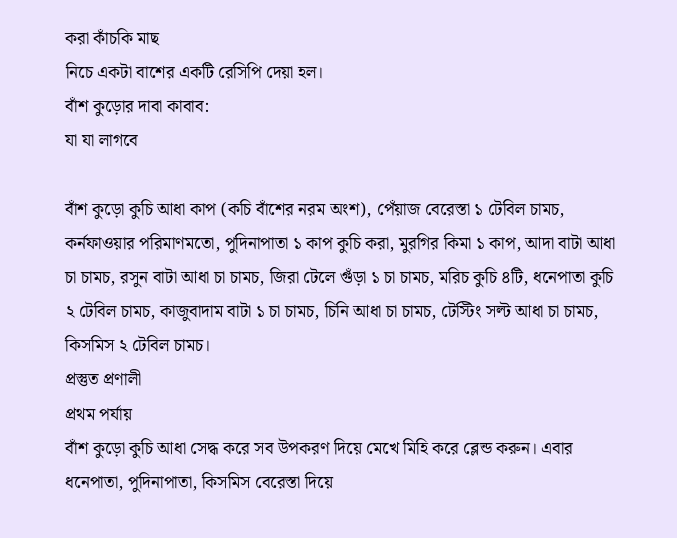করা কাঁচকি মাছ
নিচে একটা বাশের একটি রেসিপি দেয়া হল।
বাঁশ কুড়োর দাবা কাবাব:
যা যা লাগবে

বাঁশ কুড়ো কুচি আধা কাপ (কচি বাঁশের নরম অংশ), পেঁয়াজ বেরেস্তা ১ টেবিল চামচ, কর্নফাওয়ার পরিমাণমতো, পুদিনাপাতা ১ কাপ কুচি করা, মুরগির কিমা ১ কাপ, আদা বাটা আধা চা চামচ, রসুন বাটা আধা চা চামচ, জিরা টেলে গুঁড়া ১ চা চামচ, মরিচ কুচি ৪টি, ধনেপাতা কুচি ২ টেবিল চামচ, কাজুবাদাম বাটা ১ চা চামচ, চিনি আধা চা চামচ, টেস্টিং সল্ট আধা চা চামচ, কিসমিস ২ টেবিল চামচ।
প্রস্তুত প্রণালী
প্রথম পর্যায়
বাঁশ কুড়ো কুচি আধা সেদ্ধ করে সব উপকরণ দিয়ে মেখে মিহি করে ব্লেন্ড করুন। এবার ধনেপাতা, পুদিনাপাতা, কিসমিস বেরেস্তা দিয়ে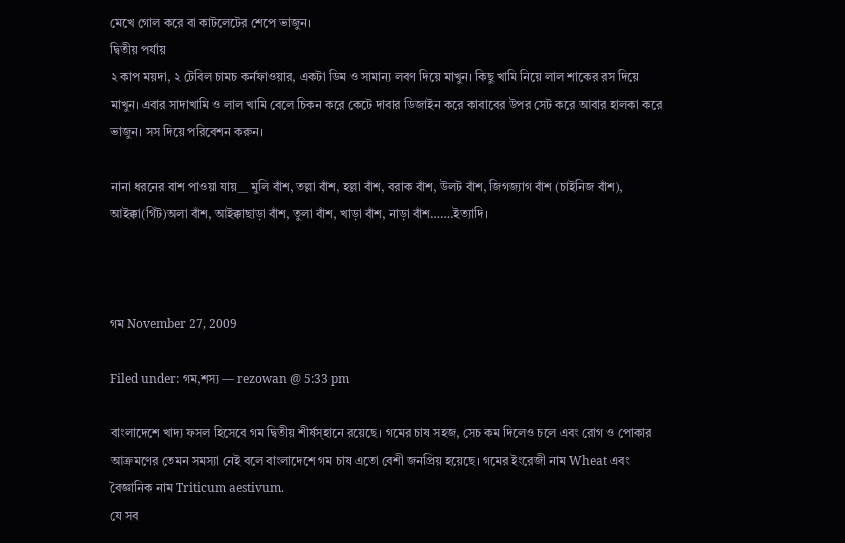মেখে গোল করে বা কাটলেটের শেপে ভাজুন।
দ্বিতীয় পর্যায়
২ কাপ ময়দা, ২ টেবিল চামচ কর্নফাওয়ার, একটা ডিম ও সামান্য লবণ দিয়ে মাখুন। কিছু খামি নিয়ে লাল শাকের রস দিয়ে মাখুন। এবার সাদাখামি ও লাল খামি বেলে চিকন করে কেটে দাবার ডিজাইন করে কাবাবের উপর সেট করে আবার হালকা করে ভাজুন। সস দিয়ে পরিবেশন করুন।

নানা ধরনের বাশ পাওয়া যায়__ মুলি বাঁশ, তল্লা বাঁশ, হল্লা বাঁশ, বরাক বাঁশ, উলট বাঁশ, জিগজ্যাগ বাঁশ (চাইনিজ বাঁশ), আইক্কা(গিঁট)অলা বাঁশ, আইক্কাছাড়া বাঁশ, তুলা বাঁশ, খাড়া বাঁশ, নাড়া বাঁশ…….ইত্যাদি।



গম November 27, 2009

Filed under: গম,শস্য — rezowan @ 5:33 pm

বাংলাদেশে খাদ্য ফসল হিসেবে গম দ্বিতীয় শীর্ষস্হানে রয়েছে। গমের চাষ সহজ, সেচ কম দিলেও চলে এবং রোগ ও পোকার আক্রমণের তেমন সমস্যা নেই বলে বাংলাদেশে গম চাষ এতো বেশী জনপ্রিয় হয়েছে। গমের ইংরেজী নাম Wheat এবং বৈজ্ঞানিক নাম Triticum aestivum.
যে সব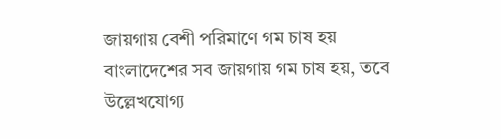জায়গায় বেশী পরিমাণে গম চাষ হয়
বাংলাদেশের সব জায়গায় গম চাষ হয়, তবে উল্লেখযোগ্য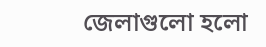জেলাগুলো হলো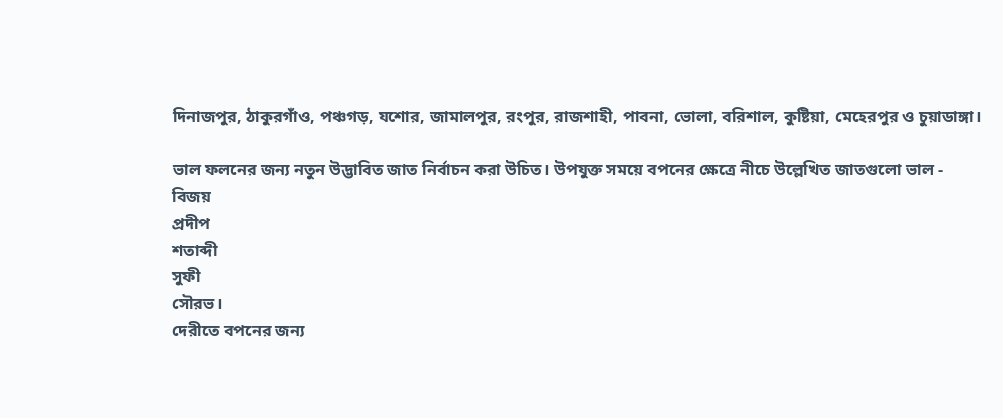দিনাজপুর, ঠাকুরগাঁও, পঞ্চগড়, যশোর, জামালপুর, রংপুর, রাজশাহী, পাবনা, ভোলা, বরিশাল, কুষ্টিয়া, মেহেরপুর ও চুয়াডাঙ্গা।

ভাল ফলনের জন্য নতুন উদ্ভাবিত জাত নির্বাচন করা উচিত। উপযুক্ত সময়ে বপনের ক্ষেত্রে নীচে উল্লেখিত জাতগুলো ভাল -
বিজয়
প্রদীপ
শতাব্দী
সুফী
সৌরভ।
দেরীতে বপনের জন্য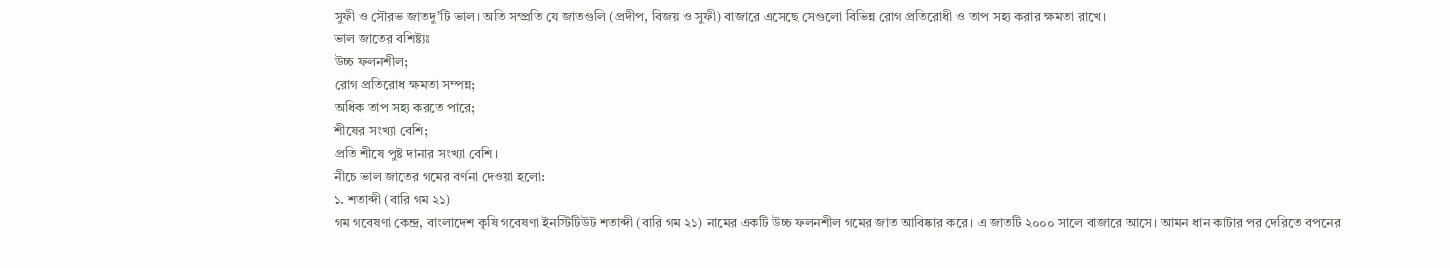সুফী ও সৌরভ জাতদু’টি ভাল। অতি সম্প্রতি যে জাতগুলি (প্রদীপ, বিজয় ও সুফী) বাজারে এসেছে সেগুলো বিভিন্ন রোগ প্রতিরোধী ও তাপ সহ্য করার ক্ষমতা রাখে।
ভাল জাতের বশিষ্ট্যঃ
উচ্চ ফলনশীল;
রোগ প্রতিরোধ ক্ষমতা সম্পন্ন;
অধিক তাপ সহ্য করতে পারে;
শীষের সংখ্যা বেশি;
প্রতি শীষে পুষ্ট দানার সংখ্যা বেশি।
নীচে ভাল জাতের গমের বর্ণনা দেওয়া হলো:
১. শতাব্দী (বারি গম ২১)
গম গবেষণা কেন্দ্র, বাংলাদেশ কৃষি গবেষণা ইনস্টিটিউট শতাব্দী (বারি গম ২১) নামের একটি উচ্চ ফলনশীল গমের জাত আবিষ্কার করে। এ জাতটি ২০০০ সালে বাজারে আসে। আমন ধান কাটার পর দেরিতে বপনের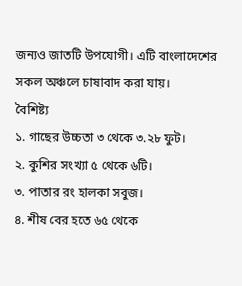জন্যও জাতটি উপযোগী। এটি বাংলাদেশের সকল অঞ্চলে চাষাবাদ করা যায়।
বৈশিষ্ট্য
১. গাছের উচ্চতা ৩ থেকে ৩.২৮ ফুট।
২. কুশির সংখ্যা ৫ থেকে ৬টি।
৩. পাতার রং হালকা সবুজ।
৪. শীষ বের হতে ৬৫ থেকে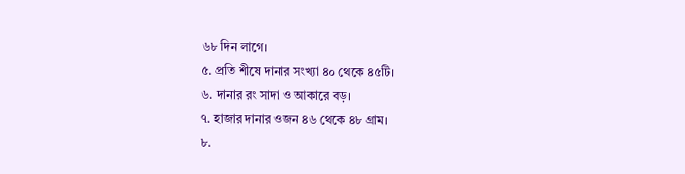৬৮ দিন লাগে।
৫. প্রতি শীষে দানার সংখ্যা ৪০ থেকে ৪৫টি।
৬. দানার রং সাদা ও আকারে বড়।
৭. হাজার দানার ওজন ৪৬ থেকে ৪৮ গ্রাম।
৮.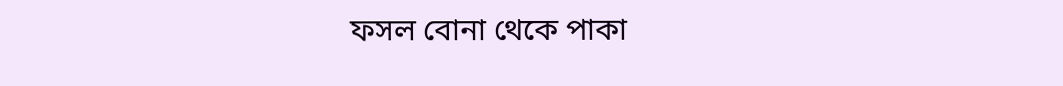ফসল বোনা থেকে পাকা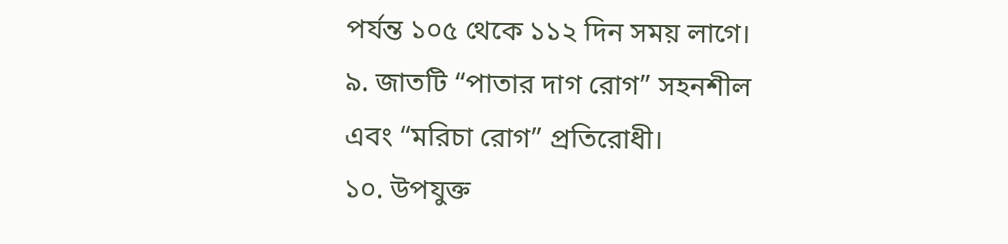পর্যন্ত ১০৫ থেকে ১১২ দিন সময় লাগে।
৯. জাতটি “পাতার দাগ রোগ” সহনশীল এবং “মরিচা রোগ” প্রতিরোধী।
১০. উপযুক্ত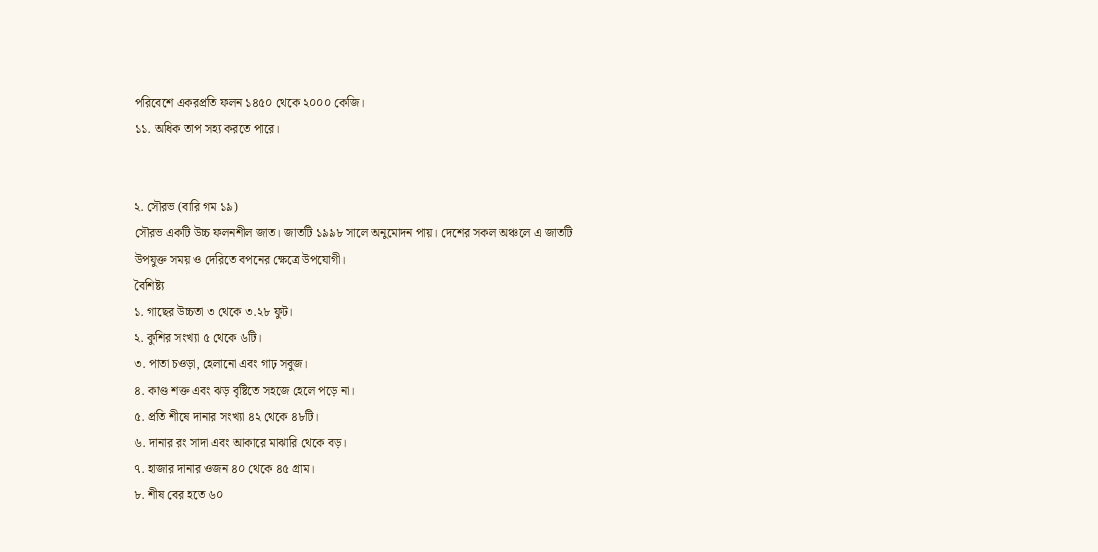পরিবেশে একরপ্রতি ফলন ১৪৫০ থেকে ২০০০ কেজি।
১১. অধিক তাপ সহ্য করতে পারে।


২. সৌরভ (বারি গম ১৯)
সৌরভ একটি উচ্চ ফলনশীল জাত। জাতটি ১৯৯৮ সালে অনুমোদন পায়। দেশের সকল অঞ্চলে এ জাতটি উপযুক্ত সময় ও দেরিতে বপনের ক্ষেত্রে উপযোগী।
বৈশিষ্ট্য
১. গাছের উচ্চতা ৩ থেকে ৩.২৮ ফুট।
২. কুশির সংখ্যা ৫ থেকে ৬টি।
৩. পাতা চওড়া, হেলানো এবং গাঢ় সবুজ।
৪. কাণ্ড শক্ত এবং ঝড় বৃষ্টিতে সহজে হেলে পড়ে না।
৫. প্রতি শীষে দানার সংখ্যা ৪২ থেকে ৪৮টি।
৬. দানার রং সাদা এবং আকারে মাঝারি থেকে বড়।
৭. হাজার দানার ওজন ৪০ থেকে ৪৫ গ্রাম।
৮. শীষ বের হতে ৬০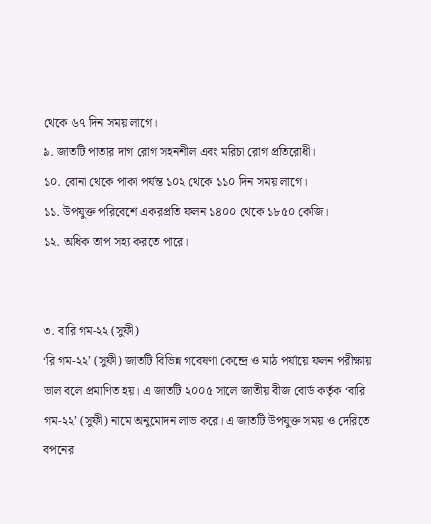থেকে ৬৭ দিন সময় লাগে।
৯. জাতটি পাতার দাগ রোগ সহনশীল এবং মরিচা রোগ প্রতিরোধী।
১০. বোনা থেকে পাকা পর্যন্ত ১০২ থেকে ১১০ দিন সময় লাগে।
১১. উপযুক্ত পরিবেশে একরপ্রতি ফলন ১৪০০ থেকে ১৮৫০ কেজি।
১২. অধিক তাপ সহ্য করতে পারে।


৩. বারি গম-২২ (সুফী)
‘রি গম-২২’ (সুফী) জাতটি বিভিন্ন গবেষণা কেন্দ্রে ও মাঠ পর্যায়ে ফলন পরীক্ষায় ভাল বলে প্রমাণিত হয়। এ জাতটি ২০০৫ সালে জাতীয় বীজ বোর্ড কর্তৃক ‘বারি গম-২২’ (সুফী) নামে অনুমোদন লাভ করে। এ জাতটি উপযুক্ত সময় ও দেরিতে বপনের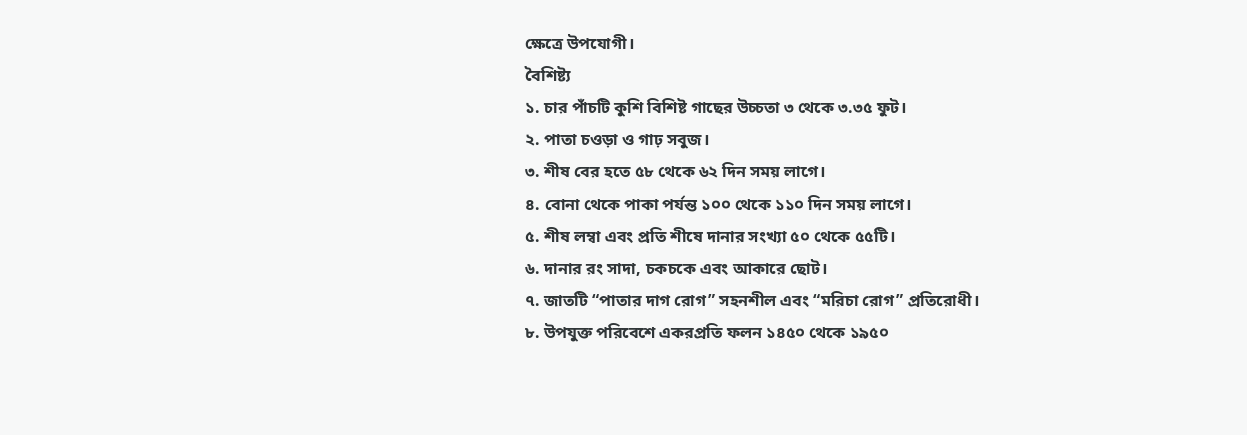ক্ষেত্রে উপযোগী।
বৈশিষ্ট্য
১. চার পাঁচটি কুশি বিশিষ্ট গাছের উচ্চতা ৩ থেকে ৩.৩৫ ফুট।
২. পাতা চওড়া ও গাঢ় সবুজ।
৩. শীষ বের হতে ৫৮ থেকে ৬২ দিন সময় লাগে।
৪. বোনা থেকে পাকা পর্যন্ত ১০০ থেকে ১১০ দিন সময় লাগে।
৫. শীষ লম্বা এবং প্রতি শীষে দানার সংখ্যা ৫০ থেকে ৫৫টি।
৬. দানার রং সাদা, চকচকে এবং আকারে ছোট।
৭. জাতটি “পাতার দাগ রোগ” সহনশীল এবং “মরিচা রোগ” প্রতিরোধী।
৮. উপযুক্ত পরিবেশে একরপ্রতি ফলন ১৪৫০ থেকে ১৯৫০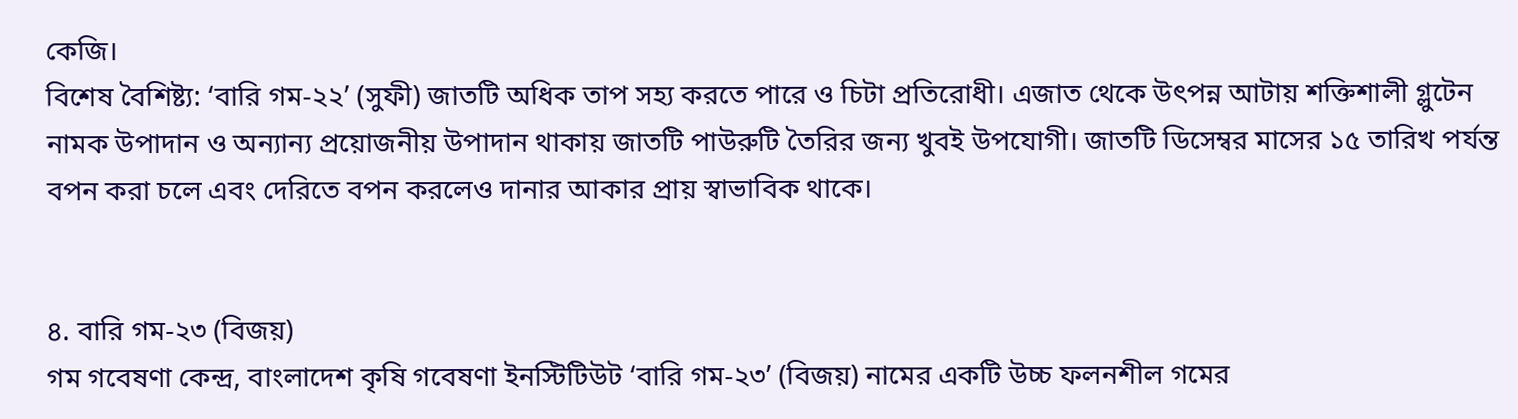কেজি।
বিশেষ বৈশিষ্ট্য: ‘বারি গম-২২’ (সুফী) জাতটি অধিক তাপ সহ্য করতে পারে ও চিটা প্রতিরোধী। এজাত থেকে উৎপন্ন আটায় শক্তিশালী গ্লুটেন নামক উপাদান ও অন্যান্য প্রয়োজনীয় উপাদান থাকায় জাতটি পাউরুটি তৈরির জন্য খুবই উপযোগী। জাতটি ডিসেম্বর মাসের ১৫ তারিখ পর্যন্ত বপন করা চলে এবং দেরিতে বপন করলেও দানার আকার প্রায় স্বাভাবিক থাকে।


৪. বারি গম-২৩ (বিজয়)
গম গবেষণা কেন্দ্র, বাংলাদেশ কৃষি গবেষণা ইনস্টিটিউট ‘বারি গম-২৩’ (বিজয়) নামের একটি উচ্চ ফলনশীল গমের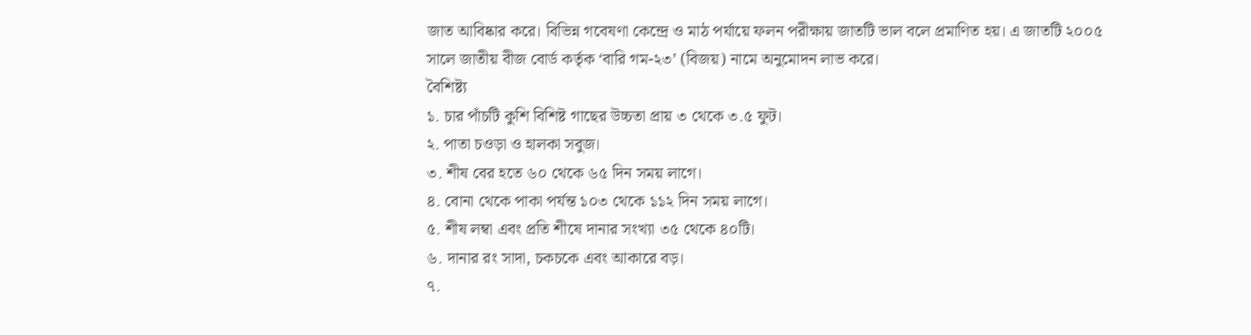জাত আবিষ্কার করে। বিভিন্ন গবেষণা কেন্দ্রে ও মাঠ পর্যায়ে ফলন পরীক্ষায় জাতটি ভাল বলে প্রমাণিত হয়। এ জাতটি ২০০৫ সালে জাতীয় বীজ বোর্ড কর্তৃক ‘বারি গম-২৩’ (বিজয়) নামে অনুমোদন লাভ করে।
বৈশিষ্ট্য
১. চার পাঁচটি কুশি বিশিষ্ট গাছের উচ্চতা প্রায় ৩ থেকে ৩.৫ ফুট।
২. পাতা চওড়া ও হালকা সবুজ।
৩. শীষ বের হতে ৬০ থেকে ৬৫ দিন সময় লাগে।
৪. বোনা থেকে পাকা পর্যন্ত ১০৩ থেকে ১১২ দিন সময় লাগে।
৫. শীষ লম্বা এবং প্রতি শীষে দানার সংখ্যা ৩৫ থেকে ৪০টি।
৬. দানার রং সাদা, চকচকে এবং আকারে বড়।
৭.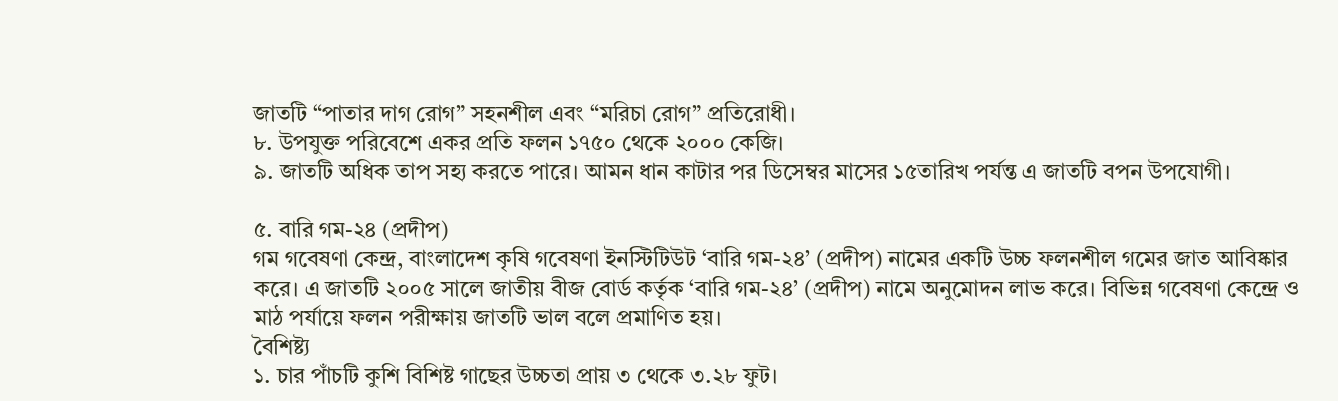জাতটি “পাতার দাগ রোগ” সহনশীল এবং “মরিচা রোগ” প্রতিরোধী।
৮. উপযুক্ত পরিবেশে একর প্রতি ফলন ১৭৫০ থেকে ২০০০ কেজি।
৯. জাতটি অধিক তাপ সহ্য করতে পারে। আমন ধান কাটার পর ডিসেম্বর মাসের ১৫তারিখ পর্যন্ত এ জাতটি বপন উপযোগী।

৫. বারি গম-২৪ (প্রদীপ)
গম গবেষণা কেন্দ্র, বাংলাদেশ কৃষি গবেষণা ইনস্টিটিউট ‘বারি গম-২৪’ (প্রদীপ) নামের একটি উচ্চ ফলনশীল গমের জাত আবিষ্কার করে। এ জাতটি ২০০৫ সালে জাতীয় বীজ বোর্ড কর্তৃক ‘বারি গম-২৪’ (প্রদীপ) নামে অনুমোদন লাভ করে। বিভিন্ন গবেষণা কেন্দ্রে ও মাঠ পর্যায়ে ফলন পরীক্ষায় জাতটি ভাল বলে প্রমাণিত হয়।
বৈশিষ্ট্য
১. চার পাঁচটি কুশি বিশিষ্ট গাছের উচ্চতা প্রায় ৩ থেকে ৩.২৮ ফুট।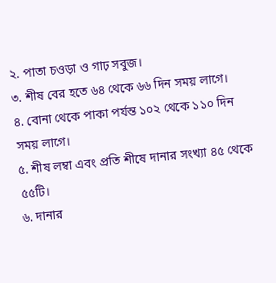২. পাতা চওড়া ও গাঢ় সবুজ।
৩. শীষ বের হতে ৬৪ থেকে ৬৬ দিন সময় লাগে।
৪. বোনা থেকে পাকা পর্যন্ত ১০২ থেকে ১১০ দিন সময় লাগে।
৫. শীষ লম্বা এবং প্রতি শীষে দানার সংখ্যা ৪৫ থেকে ৫৫টি।
৬. দানার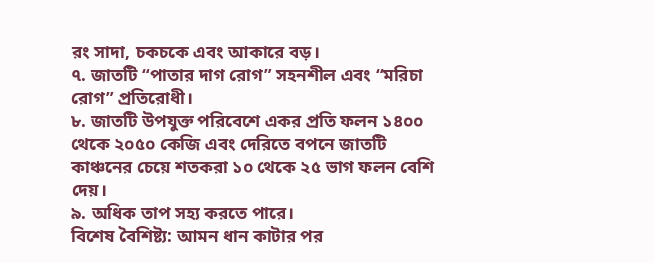রং সাদা, চকচকে এবং আকারে বড়।
৭. জাতটি “পাতার দাগ রোগ” সহনশীল এবং “মরিচা রোগ” প্রতিরোধী।
৮. জাতটি উপযুক্ত পরিবেশে একর প্রতি ফলন ১৪০০ থেকে ২০৫০ কেজি এবং দেরিতে বপনে জাতটি কাঞ্চনের চেয়ে শতকরা ১০ থেকে ২৫ ভাগ ফলন বেশি দেয়।
৯. অধিক তাপ সহ্য করতে পারে।
বিশেষ বৈশিষ্ট্য: আমন ধান কাটার পর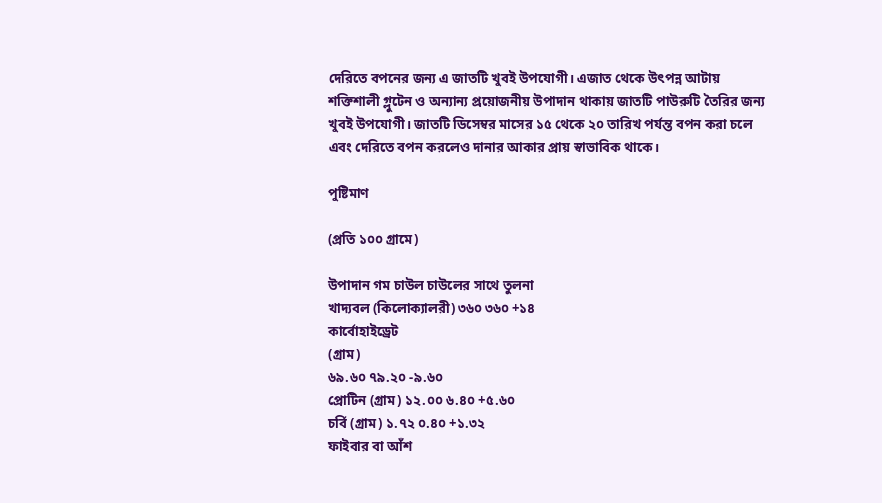দেরিতে বপনের জন্য এ জাতটি খুবই উপযোগী। এজাত থেকে উৎপন্ন আটায় শক্তিশালী গ্লুটেন ও অন্যান্য প্রয়োজনীয় উপাদান থাকায় জাতটি পাউরুটি তৈরির জন্য খুবই উপযোগী। জাতটি ডিসেম্বর মাসের ১৫ থেকে ২০ তারিখ পর্যন্ত বপন করা চলে এবং দেরিতে বপন করলেও দানার আকার প্রায় স্বাভাবিক থাকে।

পুষ্টিমাণ

(প্রতি ১০০ গ্রামে)

উপাদান গম চাউল চাউলের সাথে তুলনা
খাদ্যবল (কিলোক্যালরী) ৩৬০ ৩৬০ +১৪
কার্বোহাইড্রেট
(গ্রাম)
৬৯.৬০ ৭৯.২০ -৯.৬০
প্রোটিন (গ্রাম) ১২.০০ ৬.৪০ +৫.৬০
চর্বি (গ্রাম) ১.৭২ ০.৪০ +১.৩২
ফাইবার বা আঁশ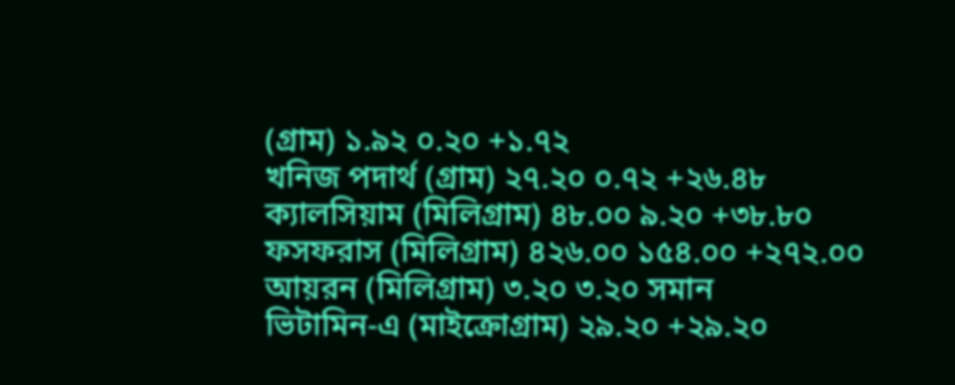(গ্রাম) ১.৯২ ০.২০ +১.৭২
খনিজ পদার্থ (গ্রাম) ২৭.২০ ০.৭২ +২৬.৪৮
ক্যালসিয়াম (মিলিগ্রাম) ৪৮.০০ ৯.২০ +৩৮.৮০
ফসফরাস (মিলিগ্রাম) ৪২৬.০০ ১৫৪.০০ +২৭২.০০
আয়রন (মিলিগ্রাম) ৩.২০ ৩.২০ সমান
ভিটামিন-এ (মাইক্রোগ্রাম) ২৯.২০ +২৯.২০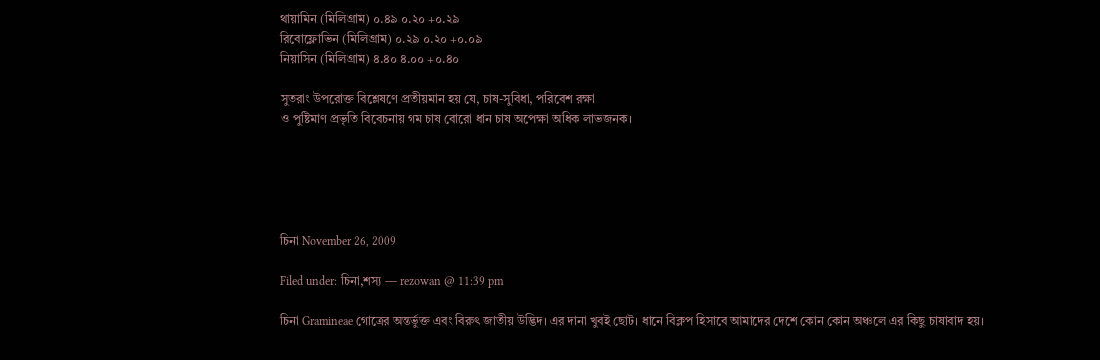থায়ামিন (মিলিগ্রাম) ০.৪৯ ০.২০ +০.২৯
রিবোফ্লোভিন (মিলিগ্রাম) ০.২৯ ০.২০ +০.০৯
নিয়াসিন (মিলিগ্রাম) ৪.৪০ ৪.০০ +০.৪০

সুতরাং উপরোক্ত বিশ্লেষণে প্রতীয়মান হয় যে, চাষ-সুবিধা, পরিবেশ রক্ষা
ও পুষ্টিমাণ প্রভৃতি বিবেচনায় গম চাষ বোরো ধান চাষ অপেক্ষা অধিক লাভজনক।





চিনা November 26, 2009

Filed under: চিনা,শস্য — rezowan @ 11:39 pm

চিনা Gramineae গোত্রের অন্তর্ভুক্ত এবং বিরুৎ জাতীয় উদ্ভিদ। এর দানা খুবই ছোট। ধানে বিক্লপ হিসাবে আমাদের দেশে কোন কোন অঞ্চলে এর কিছু চাষাবাদ হয়।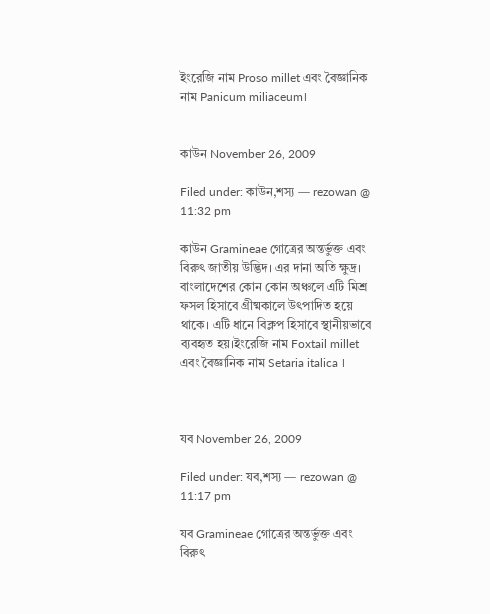ইংরেজি নাম Proso millet এবং বৈজ্ঞানিক নাম Panicum miliaceum।


কাউন November 26, 2009

Filed under: কাউন,শস্য — rezowan @ 11:32 pm

কাউন Gramineae গোত্রের অন্তর্ভুক্ত এবং বিরুৎ জাতীয় উদ্ভিদ। এর দানা অতি ক্ষুদ্র। বাংলাদেশের কোন কোন অঞ্চলে এটি মিশ্র ফসল হিসাবে গ্রীষ্মকালে উৎপাদিত হয়ে থাকে। এটি ধানে বিক্লপ হিসাবে স্থানীয়ভাবে ব্যবহৃত হয়।ইংরেজি নাম Foxtail millet এবং বৈজ্ঞানিক নাম Setaria italica ।



যব November 26, 2009

Filed under: যব,শস্য — rezowan @ 11:17 pm

যব Gramineae গোত্রের অন্তর্ভুক্ত এবং বিরুৎ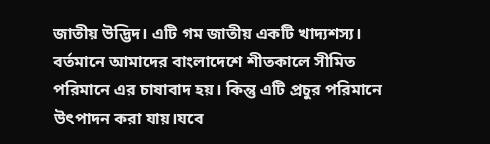জাতীয় উদ্ভিদ। এটি গম জাতীয় একটি খাদ্যশস্য। বর্তমানে আমাদের বাংলাদেশে শীতকালে সীমিত পরিমানে এর চাষাবাদ হয়। কিন্তু এটি প্রচুর পরিমানে উৎপাদন করা যায়।যবে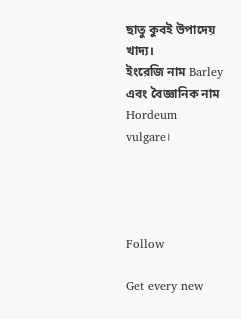ছাতু কুবই উপাদেয় খাদ্য।
ইংরেজি নাম Barley এবং বৈজ্ঞানিক নাম Hordeum vulgare।




Follow

Get every new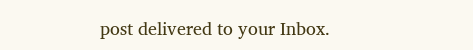post delivered to your Inbox.